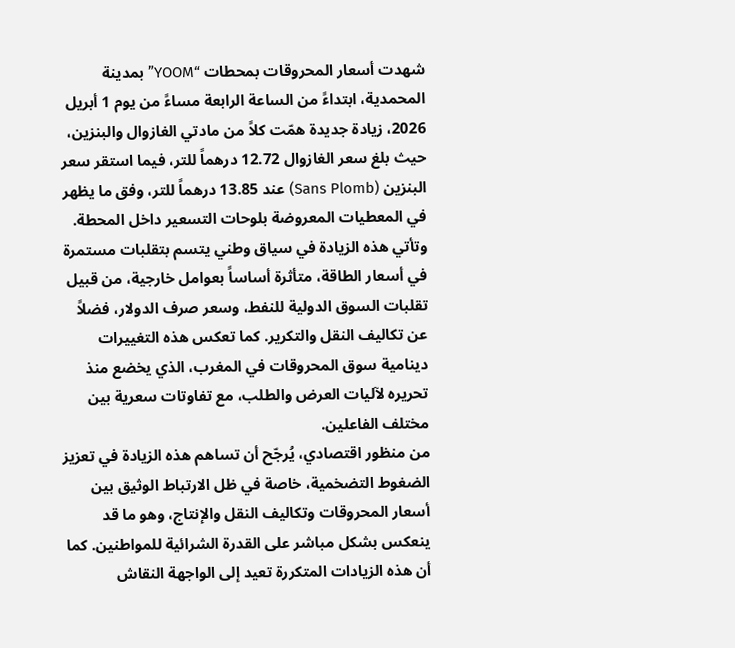شهدت أسعار المحروقات بمحطات “YOOM” بمدينة المحمدية، ابتداءً من الساعة الرابعة مساءً من يوم 1 أبريل 2026، زيادة جديدة همّت كلاً من مادتي الغازوال والبنزين، حيث بلغ سعر الغازوال 12.72 درهماً للتر، فيما استقر سعر البنزين (Sans Plomb) عند 13.85 درهماً للتر، وفق ما يظهر في المعطيات المعروضة بلوحات التسعير داخل المحطة.
وتأتي هذه الزيادة في سياق وطني يتسم بتقلبات مستمرة في أسعار الطاقة، متأثرة أساساً بعوامل خارجية، من قبيل تقلبات السوق الدولية للنفط، وسعر صرف الدولار، فضلاً عن تكاليف النقل والتكرير. كما تعكس هذه التغييرات دينامية سوق المحروقات في المغرب، الذي يخضع منذ تحريره لآليات العرض والطلب، مع تفاوتات سعرية بين مختلف الفاعلين.
من منظور اقتصادي، يُرجّح أن تساهم هذه الزيادة في تعزيز الضغوط التضخمية، خاصة في ظل الارتباط الوثيق بين أسعار المحروقات وتكاليف النقل والإنتاج، وهو ما قد ينعكس بشكل مباشر على القدرة الشرائية للمواطنين. كما أن هذه الزيادات المتكررة تعيد إلى الواجهة النقاش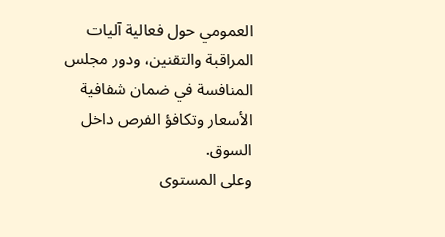العمومي حول فعالية آليات المراقبة والتقنين، ودور مجلس المنافسة في ضمان شفافية الأسعار وتكافؤ الفرص داخل السوق.
وعلى المستوى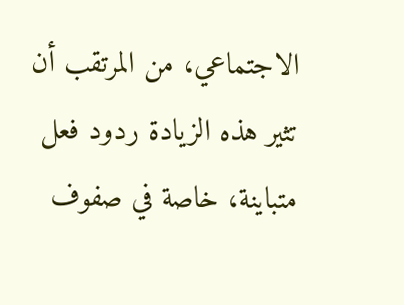الاجتماعي، من المرتقب أن تثير هذه الزيادة ردود فعل متباينة، خاصة في صفوف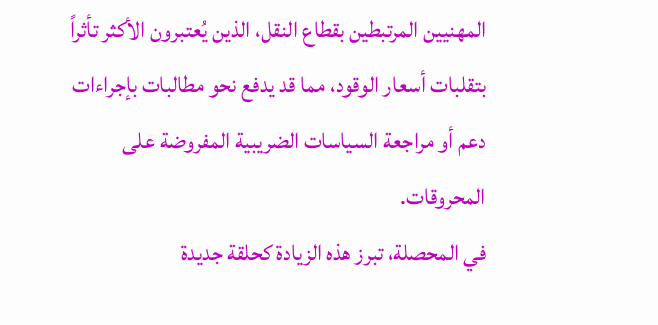المهنيين المرتبطين بقطاع النقل، الذين يُعتبرون الأكثر تأثراً بتقلبات أسعار الوقود، مما قد يدفع نحو مطالبات بإجراءات دعم أو مراجعة السياسات الضريبية المفروضة على المحروقات.
في المحصلة، تبرز هذه الزيادة كحلقة جديدة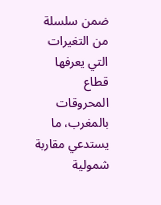ضمن سلسلة من التغيرات التي يعرفها قطاع المحروقات بالمغرب، ما يستدعي مقاربة شمولية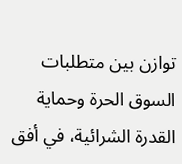توازن بين متطلبات السوق الحرة وحماية القدرة الشرائية، في أفق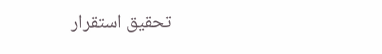تحقيق استقرار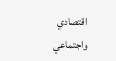اقتصادي واجتماعي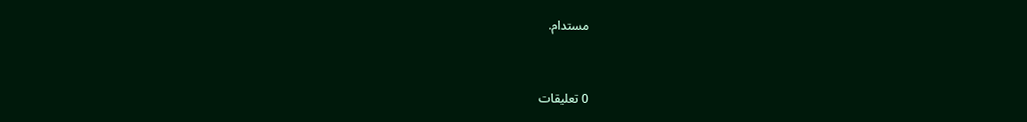مستدام.


0 تعليقات